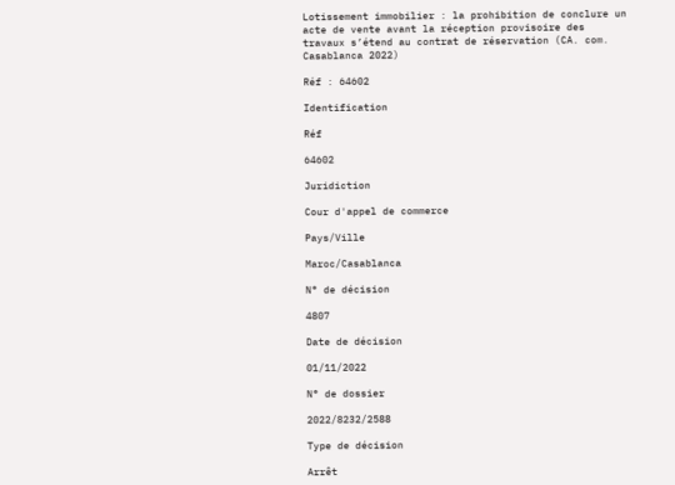Lotissement immobilier : la prohibition de conclure un acte de vente avant la réception provisoire des travaux s’étend au contrat de réservation (CA. com. Casablanca 2022)

Réf : 64602

Identification

Réf

64602

Juridiction

Cour d'appel de commerce

Pays/Ville

Maroc/Casablanca

N° de décision

4807

Date de décision

01/11/2022

N° de dossier

2022/8232/2588

Type de décision

Arrêt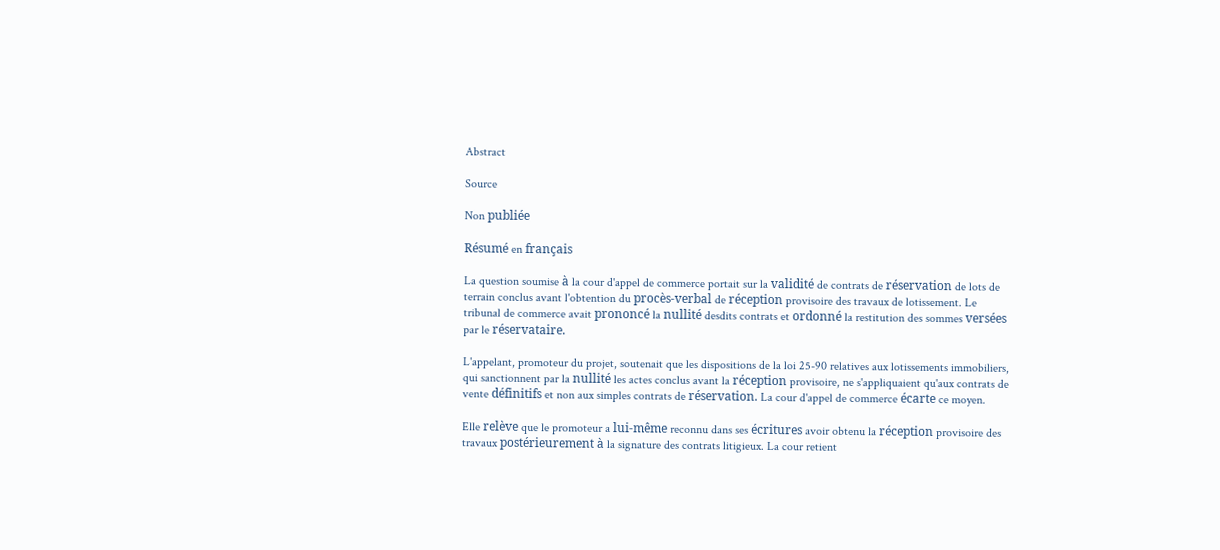Abstract

Source

Non publiée

Résumé en français

La question soumise à la cour d'appel de commerce portait sur la validité de contrats de réservation de lots de terrain conclus avant l'obtention du procès-verbal de réception provisoire des travaux de lotissement. Le tribunal de commerce avait prononcé la nullité desdits contrats et ordonné la restitution des sommes versées par le réservataire.

L'appelant, promoteur du projet, soutenait que les dispositions de la loi 25-90 relatives aux lotissements immobiliers, qui sanctionnent par la nullité les actes conclus avant la réception provisoire, ne s'appliquaient qu'aux contrats de vente définitifs et non aux simples contrats de réservation. La cour d'appel de commerce écarte ce moyen.

Elle relève que le promoteur a lui-même reconnu dans ses écritures avoir obtenu la réception provisoire des travaux postérieurement à la signature des contrats litigieux. La cour retient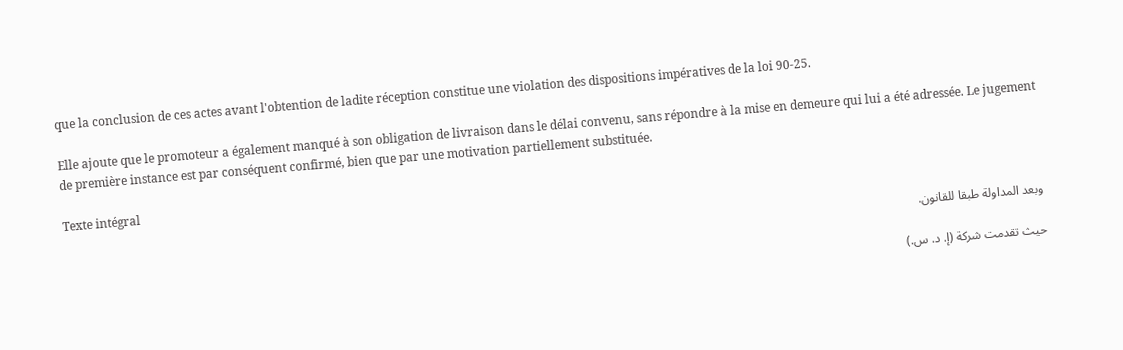que la conclusion de ces actes avant l'obtention de ladite réception constitue une violation des dispositions impératives de la loi 90-25.

Elle ajoute que le promoteur a également manqué à son obligation de livraison dans le délai convenu, sans répondre à la mise en demeure qui lui a été adressée. Le jugement de première instance est par conséquent confirmé, bien que par une motivation partiellement substituée.

Texte intégral

وبعد المداولة طبقا للقانون.

حيث تقدمت شركة (إ. د. س.)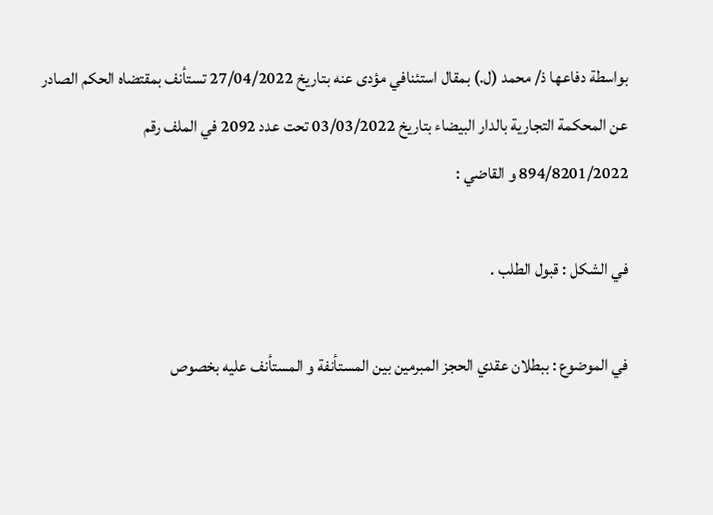بواسطة دفاعها ذ/ محمد (ل.) بمقال استئنافي مؤدى عنه بتاريخ 27/04/2022 تستأنف بمقتضاه الحكم الصادر عن المحكمة التجارية بالدار البيضاء بتاريخ 03/03/2022 تحت عدد 2092 في الملف رقم 894/8201/2022 و القاضي :

في الشكل : قبول الطلب .

في الموضوع : ببطلان عقدي الحجز المبرمين بين المستأنفة و المستأنف عليه بخصوص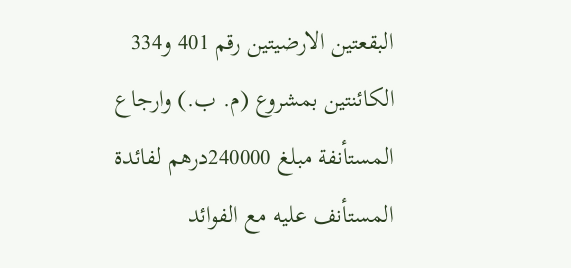البقعتين الارضيتين رقم 401 و334 الكائنتين بمشروع (م. ب.) وارجاع المستأنفة مبلغ 240000درهم لفائدة المستأنف عليه مع الفوائد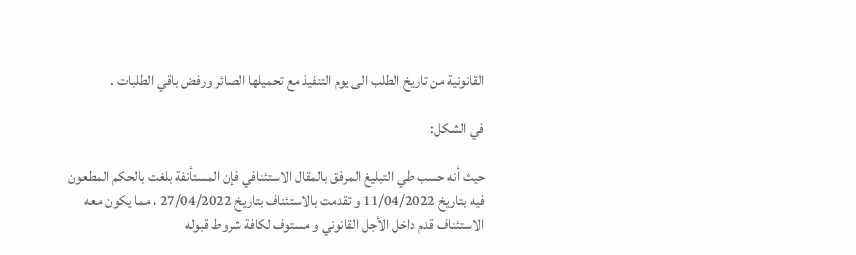القانونية من تاريخ الطلب الى يوم التنفيذ مع تحميلها الصائر ورفض باقي الطلبات .

في الشكل:

حيث أنه حسب طي التبليغ المرفق بالمقال الاستئنافي فإن المستأنفة بلغت بالحكم المطعون فيه بتاريخ 11/04/2022 و تقدمت بالاستئناف بتاريخ 27/04/2022 ، مما يكون معه الاستئناف قدم داخل الأجل القانوني و مستوف لكافة شروط قبوله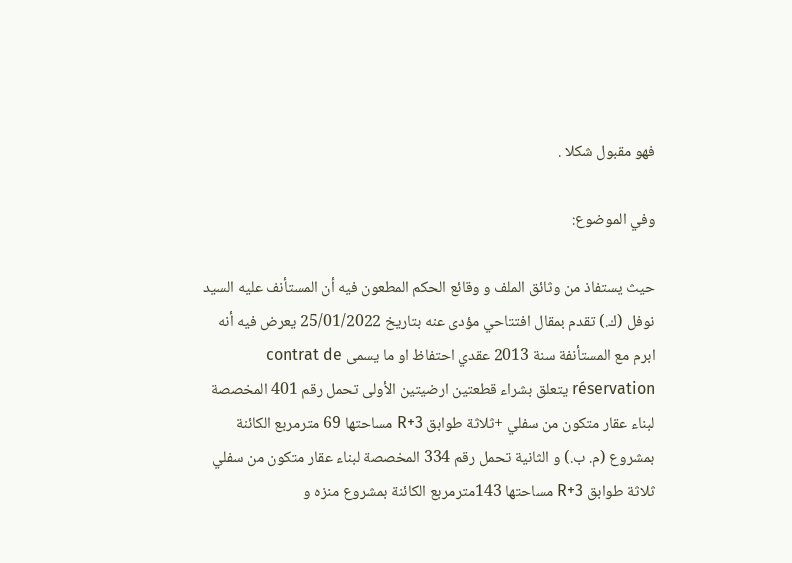فهو مقبول شكلا .

وفي الموضوع:

حيث يستفاذ من وثائق الملف و وقائع الحكم المطعون فيه أن المستأنف عليه السيد نوفل (ك.) تقدم بمقال افتتاحي مؤدى عنه بتاريخ 25/01/2022 يعرض فيه أنه ابرم مع المستأنفة سنة 2013 عقدي احتفاظ او ما يسمى contrat de réservation يتعلق بشراء قطعتين ارضيتين الأولى تحمل رقم 401 المخصصة لبناء عقار متكون من سفلي +ثلاثة طوابق 3+R مساحتها 69 مترمربع الكائنة بمشروع (م. ب.) و الثانية تحمل رقم 334 المخصصة لبناء عقار متكون من سفلي ثلاثة طوابق 3+R مساحتها 143مترمربع الكائنة بمشروع منزه و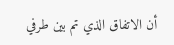أن الاتفاق الذي تم بين طرفي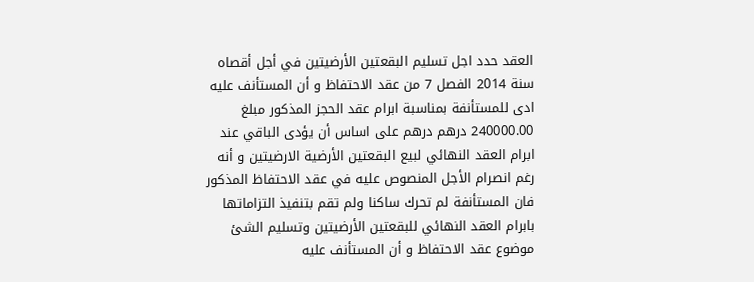العقد حدد اجل تسليم البقعتين الأرضيتين في أجل أقصاه سنة 2014 الفصل 7 من عقد الاحتفاظ و أن المستأنف عليه ادى للمستأنفة بمناسبة ابرام عقد الحجز المذكور مبلغ 240000.00 درهم درهم على اساس أن يؤدى الباقي عند ابرام العقد النهائي لبيع البقعتين الأرضية الارضيتين و أنه رغم انصرام الأجل المنصوص عليه في عقد الاحتفاظ المذكور فان المستأنفة لم تحرك ساكنا ولم تقم بتنفيذ التزاماتها بابرام العقد النهائي للبقعتين الأرضيتين وتسليم الشئ موضوع عقد الاحتفاظ و أن المستأنف عليه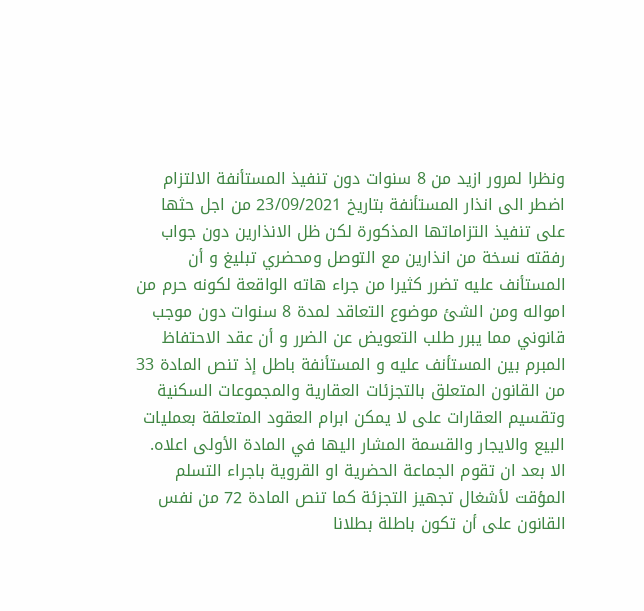ونظرا لمرور ازيد من 8 سنوات دون تنفيذ المستأنفة الالتزام اضطر الى انذار المستأنفة بتاريخ 23/09/2021 من اجل حثها على تنفيذ التزاماتها المذكورة لكن ظل الانذارين دون جواب رفقته نسخة من انذارين مع التوصل ومحضري تبليغ و أن المستأنف عليه تضرر كثيرا من جراء هاته الواقعة لكونه حرم من امواله ومن الشئ موضوع التعاقد لمدة 8 سنوات دون موجب قانوني مما يبرر طلب التعويض عن الضرر و أن عقد الاحتفاظ المبرم بين المستأنف عليه و المستأنفة باطل إذ تنص المادة 33 من القانون المتعلق بالتجزئات العقارية والمجموعات السكنية وتقسيم العقارات على لا يمكن ابرام العقود المتعلقة بعمليات البيع والايجار والقسمة المشار اليها في المادة الأولى اعلاه. الا بعد ان تقوم الجماعة الحضرية او القروية باجراء التسلم المؤقت لأشغال تجهيز التجزئة كما تنص المادة 72 من نفس القانون على أن تكون باطلة بطلانا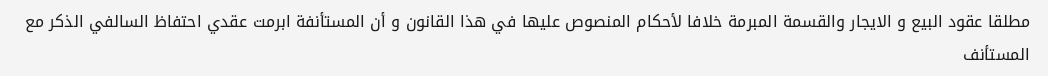مطلقا عقود البيع و الايجار والقسمة المبرمة خلافا لأحكام المنصوص عليها في هذا القانون و أن المستأنفة ابرمت عقدي احتفاظ السالفي الذكر مع المستأنف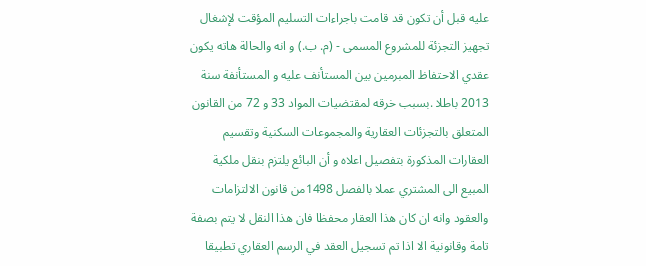عليه قبل أن تكون قد قامت باجراءات التسليم المؤقت لإشغال تجهيز التجزئة للمشروع المسمى - (م. ب.) و انه والحالة هاته يكون عقدي الاحتفاظ المبرمین بین المستأنف عليه و المستأنفة سنة 2013 باطلا .بسبب خرقه لمقتضيات المواد 33 و 72 من القانون المتعلق بالتجزئات العقارية والمجموعات السكنية وتقسيم العقارات المذكورة بتفصيل اعلاه و أن البائع يلتزم بنقل ملكية المبيع الى المشتري عملا بالفصل 1498من قانون الالتزامات والعقود وانه ان كان هذا العقار محفظا فان هذا النقل لا يتم بصفة تامة وقانونية الا اذا تم تسجيل العقد في الرسم العقاري تطبيقا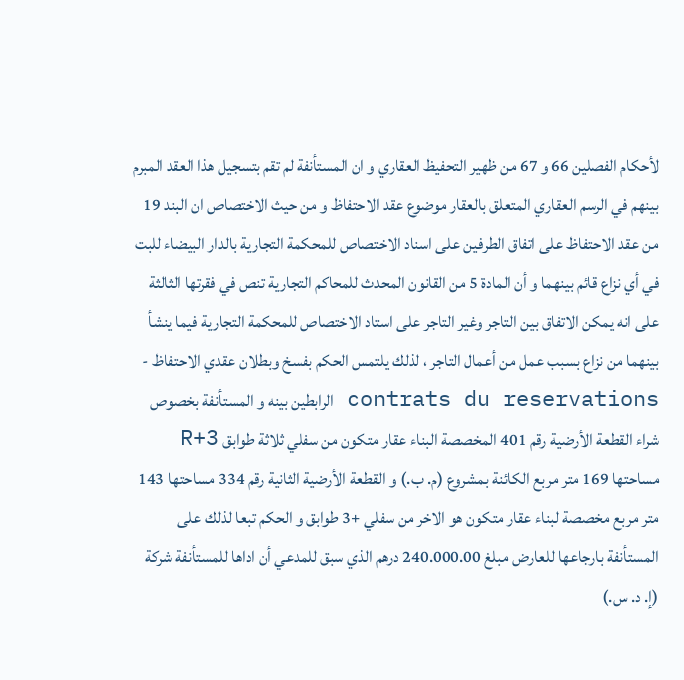لأحكام الفصلين 66 و 67 من ظهیر التحفيظ العقاري و ان المستأنفة لم تقم بتسجيل هذا العقد المبرم بينهم في الرسم العقاري المتعلق بالعقار موضوع عقد الاحتفاظ و من حيث الاختصاص ان البند 19 من عقد الاحتفاظ على اتفاق الطرفين على اسناد الاختصاص للمحكمة التجارية بالدار البيضاء للبت في أي نزاع قائم بينهما و أن المادة 5 من القانون المحدث للمحاكم التجارية تنص في فقرتها الثالثة على انه يمكن الاتفاق بين التاجر وغير التاجر على استاد الاختصاص للمحكمة التجارية فيما ينشأ بينهما من نزاع بسبب عمل من أعمال التاجر ، لذلك يلتمس الحكم بفسخ وبطلان عقدي الاحتفاظ - contrats du reservations الرابطين بينه و المستأنفة بخصوص شراء القطعة الأرضية رقم 401 المخصصة البناء عقار متكون من سفلي ثلاثة طوابق 3+R مساحتها 169 متر مربع الكائنة بمشروع (م. ب.) و القطعة الأرضية الثانية رقم 334 مساحتها 143 متر مربع مخصصة لبناء عقار متكون هو الاخر من سفلي +3 طوابق و الحكم تبعا لذلك على المستأنفة بارجاعها للعارض مبلغ 240.000.00 درهم الذي سبق للمدعي أن اداها للمستأنفة شركة (إ. د. س.)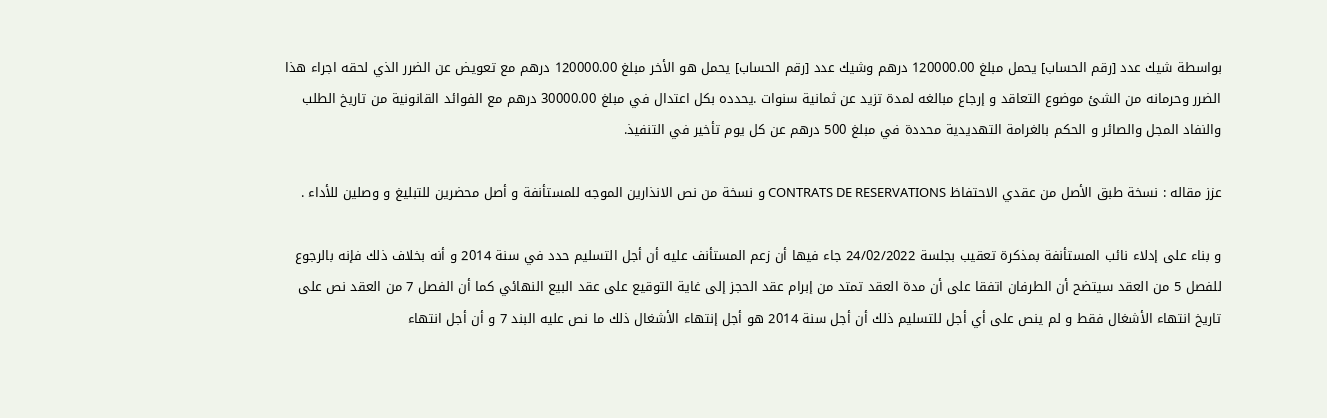بواسطة شيك عدد [رقم الحساب] يحمل مبلغ 120000.00 درهم وشيك عدد [رقم الحساب] يحمل هو الأخر مبلغ 120000.00 درهم مع تعويض عن الضرر الذي لحقه اجراء هذا الضرر وحرمانه من الشئ موضوع التعاقد و إرجاع مبالغه لمدة تزيد عن ثمانية سنوات .يحدده بكل اعتدال في مبلغ 30000.00 درهم مع الفوائد القانونية من تاريخ الطلب والنفاد المجل والصائر و الحكم بالغرامة التهديدية محددة في مبلغ 500 درهم عن كل يوم تأخير في التنفيذ.

عزز مقاله : نسخة طبق الأصل من عقدي الاحتفاظ CONTRATS DE RESERVATIONS و نسخة من نص الانذارين الموجه للمستأنفة و أصل محضرين للتبليغ و وصلين للأداء .

و بناء على إدلاء نائب المستأنفة بمذكرة تعقيب بجلسة 24/02/2022 جاء فيها أن زعم المستأنف عليه أن أجل التسليم حدد في سنة 2014 و أنه بخلاف ذلك فإنه بالرجوع للفصل 5 من العقد سيتضح أن الطرفان اتفقا على أن مدة العقد تمتد من إبرام عقد الحجز إلى غاية التوقيع على عقد البيع النهائي كما أن الفصل 7 من العقد نص على تاريخ انتهاء الأشغال فقط و لم ينص على أي أجل للتسليم ذلك أن أجل سنة 2014 هو أجل إنتهاء الأشغال ذلك ما نص عليه البند 7 و أن أجل انتهاء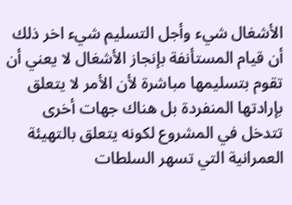الأشغال شيء وأجل التسليم شيء اخر ذلك أن قيام المستأنفة بإنجاز الأشغال لا يعني أن تقوم بتسليمها مباشرة لأن الأمر لا يتعلق بإرادتها المنفردة بل هناك جهات أخرى تتدخل في المشروع لكونه يتعلق بالتهيئة العمرانية التي تسهر السلطات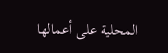المحلية على أعمالها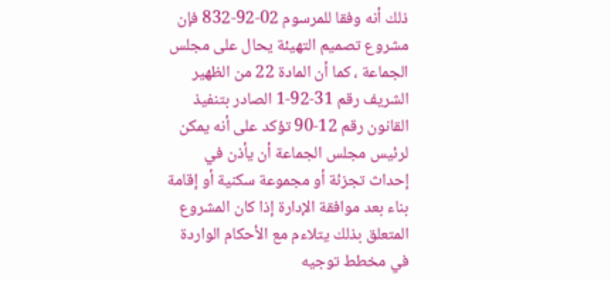ذلك أنه وفقا للمرسوم 02-92-832 فإن مشروع تصميم التهيئة يحال على مجلس الجماعة ، كما أن المادة 22 من الظهير الشريف رقم 31-92-1 الصادر بتنفيذ القانون رقم 12-90 تؤكد على أنه يمكن لرئيس مجلس الجماعة أن يأذن في إحداث تجزئة أو مجموعة سكنية أو إقامة بناء بعد موافقة الإدارة إذا كان المشروع المتعلق بذلك يتلاءم مع الأحكام الواردة في مخطط توجيه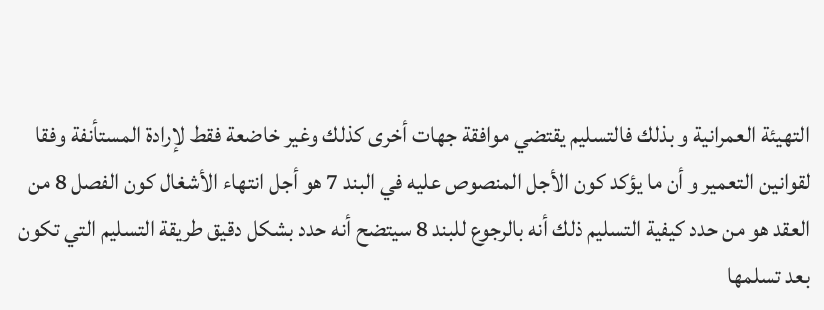التهيئة العمرانية و بذلك فالتسليم يقتضي موافقة جهات أخرى كذلك وغير خاضعة فقط لإرادة المستأنفة وفقا لقوانين التعمير و أن ما يؤكد كون الأجل المنصوص عليه في البند 7 هو أجل انتهاء الأشغال كون الفصل 8 من العقد هو من حدد كيفية التسليم ذلك أنه بالرجوع للبند 8 سيتضح أنه حدد بشكل دقيق طريقة التسليم التي تكون بعد تسلمها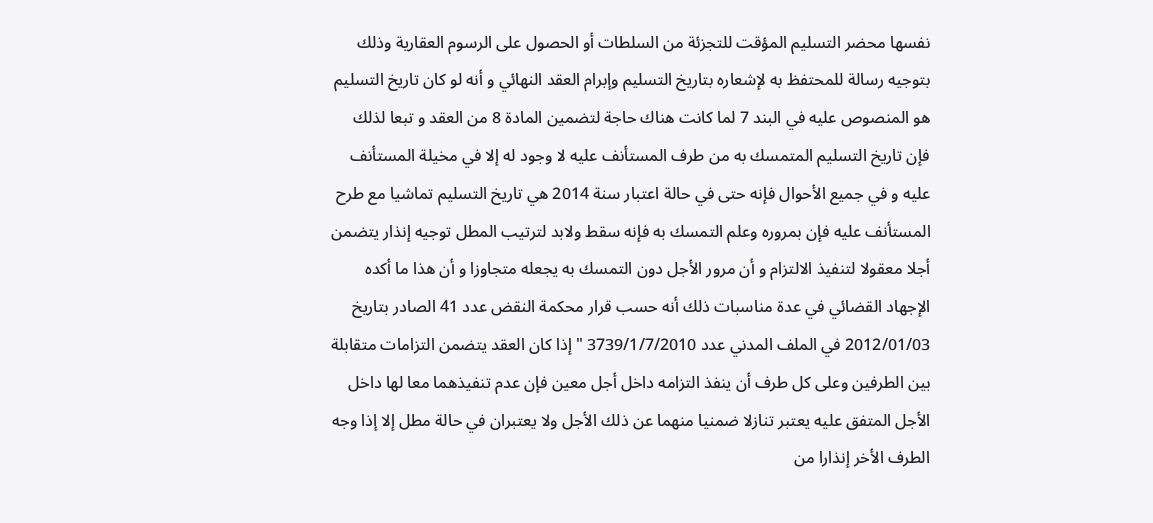نفسها محضر التسليم المؤقت للتجزئة من السلطات أو الحصول على الرسوم العقارية وذلك بتوجيه رسالة للمحتفظ به لإشعاره بتاريخ التسليم وإبرام العقد النهائي و أنه لو كان تاريخ التسليم هو المنصوص عليه في البند 7 لما كانت هناك حاجة لتضمين المادة 8 من العقد و تبعا لذلك فإن تاريخ التسليم المتمسك به من طرف المستأنف عليه لا وجود له إلا في مخيلة المستأنف عليه و في جميع الأحوال فإنه حتى في حالة اعتبار سنة 2014 هي تاريخ التسليم تماشيا مع طرح المستأنف عليه فإن بمروره وعلم التمسك به فإنه سقط ولابد لترتيب المطل توجيه إنذار يتضمن أجلا معقولا لتنفيذ الالتزام و أن مرور الأجل دون التمسك به يجعله متجاوزا و أن هذا ما أكده الإجهاد القضائي في عدة مناسبات ذلك أنه حسب قرار محكمة النقض عدد 41 الصادر بتاريخ 2012/01/03 في الملف المدني عدد 3739/1/7/2010 " إذا كان العقد يتضمن التزامات متقابلة بين الطرفين وعلى كل طرف أن ينفذ التزامه داخل أجل معين فإن عدم تنفيذهما معا لها داخل الأجل المتفق عليه يعتبر تنازلا ضمنيا منهما عن ذلك الأجل ولا يعتبران في حالة مطل إلا إذا وجه الطرف الأخر إنذارا من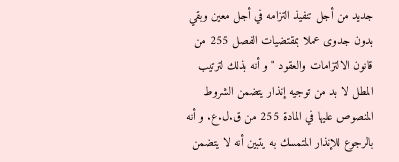جديد من أجل تنفيذ التزامه في أجل معين وبقي بدون جدوى عملا بمقتضيات الفصل 255 من قانون الالتزامات والعقود " و أنه بذلك لترتيب المطل لا بد من توجيه إنذار يتضمن الشروط المنصوص عليها في المادة 255 من ق.ل.ع. و أنه بالرجوع للإنذار المتمسك به يتبين أنه لا يتضمن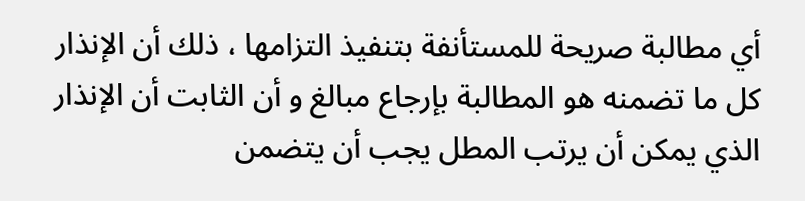أي مطالبة صريحة للمستأنفة بتنفيذ التزامها ، ذلك أن الإنذار كل ما تضمنه هو المطالبة بإرجاع مبالغ و أن الثابت أن الإنذار الذي يمكن أن يرتب المطل يجب أن يتضمن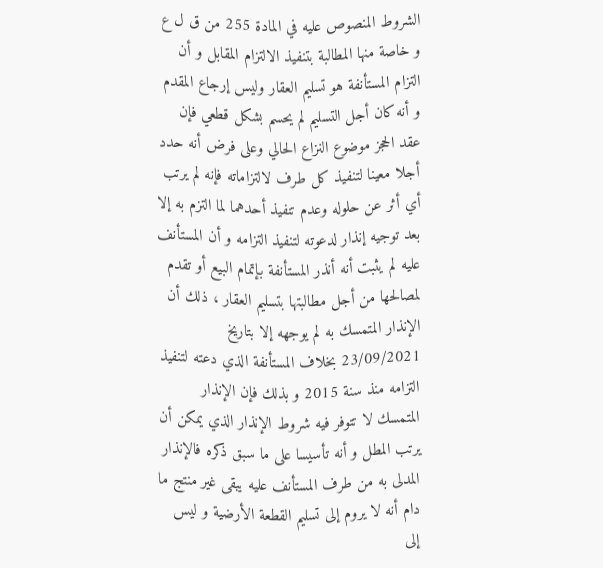الشروط المنصوص عليه في المادة 255 من ق ل ع و خاصة منها المطالبة بتنفيذ الالتزام المقابل و أن التزام المستأنفة هو تسليم العقار وليس إرجاع المقدم و أنه كان أجل التسليم لم يحسم بشكل قطعي فإن عقد الحجز موضوع النزاع الحالي وعلى فرض أنه حدد أجلا معينا لتنفيذ كل طرف لالتزاماته فإنه لم يرتب أي أثر عن حلوله وعدم تنفيذ أحدهما لما التزم به إلا بعد توجيه إنذار لدعوته لتنفيذ التزامه و أن المستأنف عليه لم يثبت أنه أنذر المستأنفة بإتمام البيع أو تقدم لمصالحها من أجل مطالبتها بتسليم العقار ، ذلك أن الإنذار المتمسك به لم يوجهه إلا بتاريخ 23/09/2021 بخلاف المستأنفة الذي دعته لتنفيذ التزامه منذ سنة 2015 و بذلك فإن الإنذار المتمسك لا تتوفر فيه شروط الإنذار الذي يمكن أن يرتب المطل و أنه تأسيسا على ما سبق ذكره فالإنذار المدلى به من طرف المستأنف عليه يبقى غير منتج ما دام أنه لا يروم إلى تسليم القطعة الأرضية و ليس إلى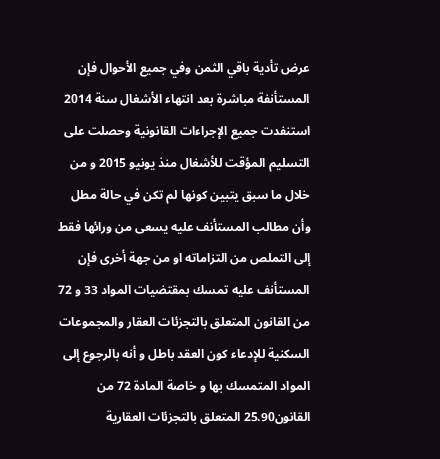عرض تأدية باقي الثمن وفي جميع الأحوال فإن المستأنفة مباشرة بعد انتهاء الأشغال سنة 2014 استنفدت جميع الإجراءات القانونية وحصلت على التسليم المؤقت للأشغال منذ يونيو 2015 و من خلال ما سبق يتبين كونها لم تكن في حالة مطل وأن مطالب المستأنف عليه يسعى من ورائها فقط إلى التملص من التزاماته او من جهة أخرى فإن المستأنف عليه تمسك بمقتضيات المواد 33 و 72 من القانون المتعلق بالتجزئات العقار والمجموعات السكنية للإدعاء كون العقد باطل و أنه بالرجوع إلى المواد المتمسك بها و خاصة المادة 72 من القانون25.90 المتعلق بالتجزئات العقارية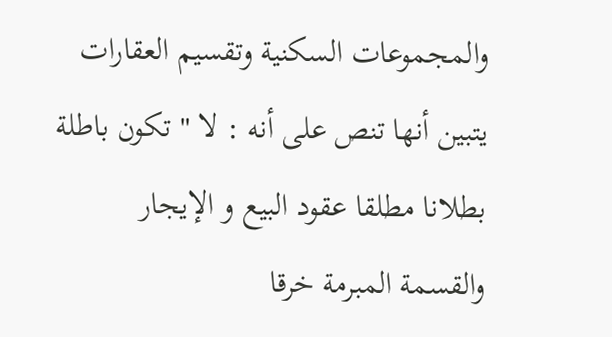والمجموعات السكنية وتقسيم العقارات يتبين أنها تنص على أنه : لا " تكون باطلة بطلانا مطلقا عقود البيع و الإيجار والقسمة المبرمة خرقا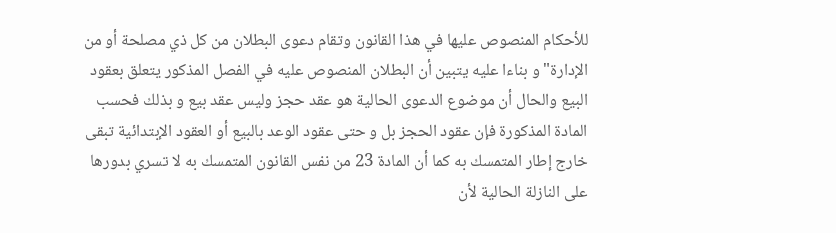للأحكام المنصوص عليها في هذا القانون وتقام دعوى البطلان من كل ذي مصلحة أو من الإدارة" و بناءا عليه يتبين أن البطلان المنصوص عليه في الفصل المذكور يتعلق بعقود البيع والحال أن موضوع الدعوى الحالية هو عقد حجز وليس عقد بيع و بذلك فحسب المادة المذكورة فإن عقود الحجز بل و حتى عقود الوعد بالبيع أو العقود الإبتدائية تبقى خارج إطار المتمسك به كما أن المادة 23 من نفس القانون المتمسك به لا تسري بدورها على النازلة الحالية لأن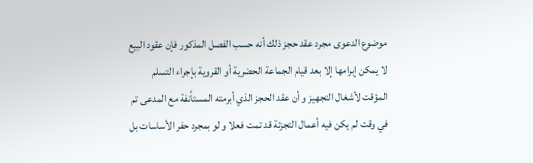موضوع الدعوى مجرد عقد حجز ذلك أنه حسب الفصل المذكور فإن عقود البيع لا يمكن إبرامها إلا بعد قيام الجماعة الحضرية أو القروية بإجراء التسلم المؤقت لأشغال التجهيز و أن عقد الحجز الذي أبرمته المستأنفة مع المدعى تم في وقت لم يكن فيه أعمال التجزئة قد تمت فعلا و لو بمجرد حفر الأساسات بل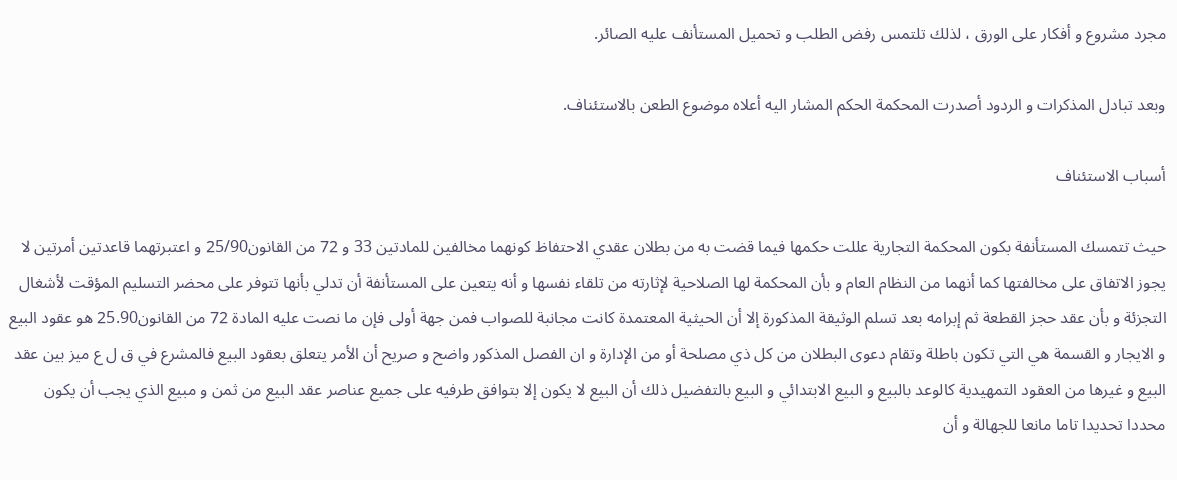مجرد مشروع و أفكار على الورق ، لذلك تلتمس رفض الطلب و تحميل المستأنف عليه الصائر.

وبعد تبادل المذكرات و الردود أصدرت المحكمة الحكم المشار اليه أعلاه موضوع الطعن بالاستئناف.

أسباب الاستئناف

حيث تتمسك المستأنفة بكون المحكمة التجارية عللت حكمها فيما قضت به من بطلان عقدي الاحتفاظ كونهما مخالفين للمادتين 33 و 72 من القانون25/90 و اعتبرتهما قاعدتين أمرتين لا يجوز الاتفاق على مخالفتها كما أنهما من النظام العام و بأن المحكمة لها الصلاحية لإثارته من تلقاء نفسها و أنه يتعين على المستأنفة أن تدلي بأنها تتوفر على محضر التسليم المؤقت لأشغال التجزئة و بأن عقد حجز القطعة ثم إبرامه بعد تسلم الوثيقة المذكورة إلا أن الحيثية المعتمدة كانت مجانبة للصواب فمن جهة أولى فإن ما نصت عليه المادة 72 من القانون25.90 هو عقود البيع و الايجار و القسمة هي التي تكون باطلة وتقام دعوى البطلان من كل ذي مصلحة أو من الإدارة و ان الفصل المذكور واضح و صريح أن الأمر يتعلق بعقود البيع فالمشرع في ق ل ع میز بین عقد البيع و غيرها من العقود التمهيدية كالوعد بالبيع و البيع الابتدائي و البيع بالتفضيل ذلك أن البيع لا يكون إلا بتوافق طرفيه على جميع عناصر عقد البيع من ثمن و مبيع الذي يجب أن يكون محددا تحديدا تاما مانعا للجهالة و أن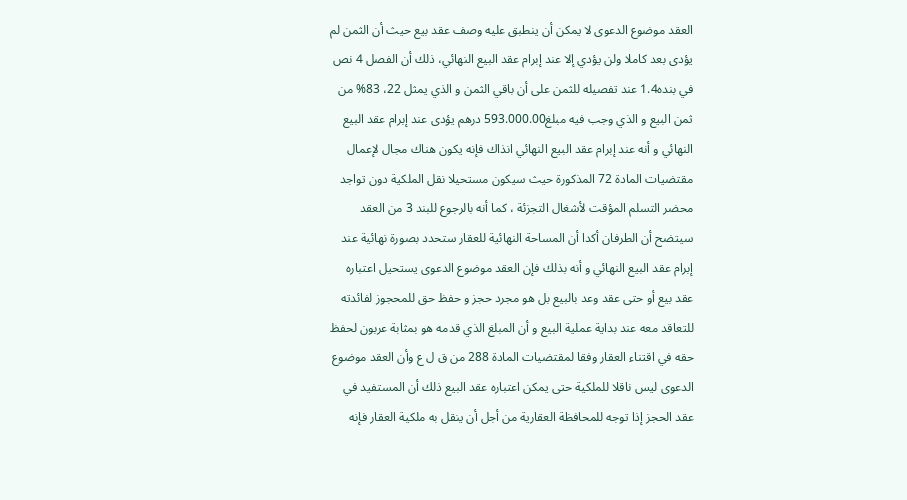العقد موضوع الدعوى لا يمكن أن ينطبق عليه وصف عقد بيع حيث أن الثمن لم يؤدی بعد کاملا ولن يؤدي إلا عند إبرام عقد البيع النهائي، ذلك أن الفصل 4 نص في بنده1.4 عند تفصيله للثمن على أن باقي الثمن و الذي يمثل 22، 83% من ثمن البيع و الذي وجب فيه مبلغ593.000.00 درهم يؤدى عند إبرام عقد البيع النهائي و أنه عند إبرام عقد البيع النهائي انذاك فإنه يكون هناك مجال لإعمال مقتضيات المادة 72 المذكورة حيث سيكون مستحيلا نقل الملكية دون تواجد محضر التسلم المؤقت لأشغال التجزئة ، كما أنه بالرجوع للبند 3 من العقد سيتضح أن الطرفان أكدا أن المساحة النهائية للعقار ستحدد بصورة نهائية عند إبرام عقد البيع النهائي و أنه بذلك فإن العقد موضوع الدعوى يستحيل اعتباره عقد بيع أو حتى عقد وعد بالبيع بل هو مجرد حجز و حفظ حق للمحجوز لفائدته للتعاقد معه عند بداية عملية البيع و أن المبلغ الذي قدمه هو بمثابة عربون لحفظ حقه في اقتناء العقار وفقا لمقتضيات المادة 288 من ق ل ع وأن العقد موضوع الدعوى ليس ناقلا للملكية حتى يمكن اعتباره عقد البيع ذلك أن المستفيد في عقد الحجز إذا توجه للمحافظة العقارية من أجل أن ينقل به ملكية العقار فإنه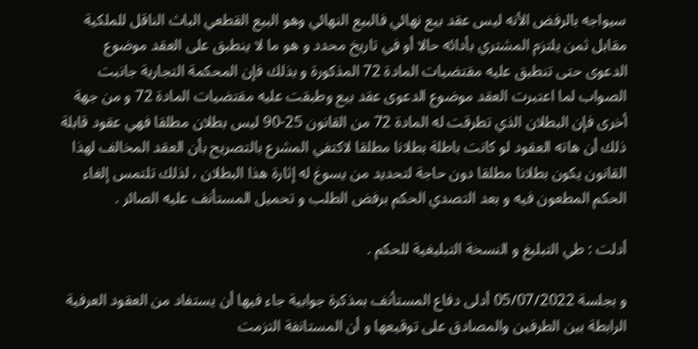سيواجه بالرفض الأنه ليس عقد بیع نهائي فالبيع النهائي وهو البيع القطعي الباث الناقل للملكية مقابل ثمن يلتزم المشتري بأدائه حالا أو في تاريخ محدد و هو ما لا ينطبق على العقد موضوع الدعوى حتى تنطبق عليه مقتضيات المادة 72 المذكورة و بذلك فإن المحكمة التجارية جانبت الصواب لما اعتبرت العقد موضوع الدعوى عقد بيع وطبقت عليه مقتضيات المادة 72 و من جهة أخرى فإن البطلان الذي تطرقت له المادة 72 من القانون 25-90 ليس بطلان مطلقا فهي عقود قابلة ذلك أن هاته العقود لو كانت باطلة بطلانا مطلقا لاكتفي المشرع بالتصريح بأن العقد المخالف لهذا القانون يكون بطلانا مطلقا دون حاجة لتحديد من يسوغ له إثارة هذا البطلان ، لذلك تلتمس إلغاء الحكم المطعون فيه و بعد التصدي الحكم برفض الطلب و تحميل المستأنف عليه الصائر .

أدلت : طي التبليغ و النسخة التبليغية للحكم .

و بجلسة 05/07/2022 أدلى دفاع المستأنف بمذكرة جوابية جاء فيها أن يستفاد من العقود العرفية الرابطة بين الطرفين والمصادق على توقيعها و أن المستانفة التزمت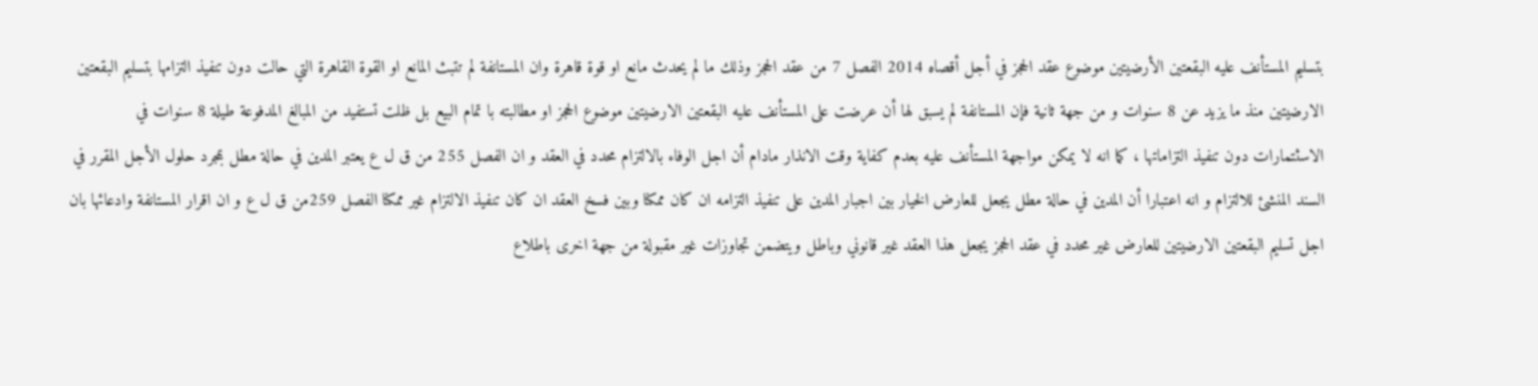بتسليم المستأنف عليه البقعتين الأرضيتين موضوع عقد الحجز في أجل أقصاه 2014 الفصل 7 من عقد الحجز وذلك ما لم يحدث مانع او قوة قاهرة وان المستانفة لم تتبث المانع او القوة القاهرة التي حالت دون تنفيذ التزامها بتسليم البقعتين الارضيتين منذ ما يزيد عن 8 سنوات و من جهة ثانية فإن المستانفة لم يسبق لها أن عرضت على المستأنف عليه البقعتين الارضيتين موضوع الحجز او مطالبته با تمام البيع بل ظلت تستفيد من المبالغ المدفوعة طيلة 8 سنوات في الاسثتمارات دون تنفيذ التزاماتها ، كما انه لا يمكن مواجهة المستأنف عليه بعدم كفاية وقت الانذار مادام أن اجل الوفاء بالالتزام محدد في العقد و ان الفصل 255 من ق ل ع يعتبر المدين في حالة مطل بمجرد حلول الأجل المقرر في السند المنشئ للالتزام و انه اعتبارا أن المدين في حالة مطل يجعل للعارض الخيار بين اجبار المدين على تنفيذ التزامه ان كان ممكنا وبين فسخ العقد ان كان تنفيذ الالتزام غير ممكنا الفصل 259من ق ل ع و ان اقرار المستانفة وادعائها بان اجل تسليم البقعتين الارضيتين للعارض غير محدد في عقد الحجز يجعل هذا العقد غير قانوني وباطل ويتضمن تجاوزات غير مقبولة من جهة اخرى باطلاع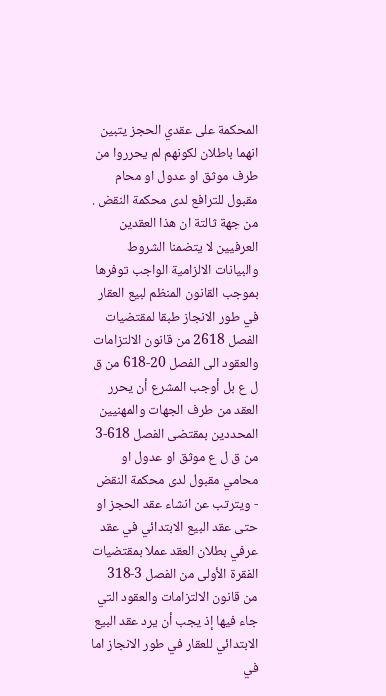المحكمة على عقدي الحجز يتبين انهما باطلان لكونهم لم يحرروا من طرف موثق او عدول او محام مقبول للترافع لدى محكمة النقض . من جهة ثالتة ان هذا العقدين العرفيين لا يتضمنا الشروط والبيانات الالزامية الواجب توفرها بموجب القانون المنظم لبيع العقار في طور الانجاز طبقا لمقتضيات الفصل 2618 من قانون الالتزامات والعقود الى الفصل 20-618 من ق ل ع بل أوجب المشرع أن يحرر العقد من طرف الجهات والمهنيين المحددين بمقتضى الفصل 618-3 من ق ل ع موثق او عدول او محامي مقبول لدى محكمة النقض - ويترتب عن انشاء عقد الحجز او حتى عقد البيع الابتدائي في عقد عرفي بطلان العقد عملا بمقتضيات الفقرة الأولى من الفصل 3-318 من قانون الالتزامات والعقود التي جاء فيها إذ يجب أن يرد عقد البيع الابتدائي للعقار في طور الانجاز اما في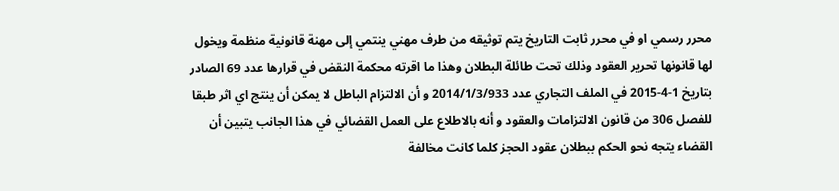محرر رسمي او في محرر ثابت التاريخ يتم توثيقه من طرف مهني ينتمي إلى مهنة قانونية منظمة ويخول لها قانونها تحرير العقود وذلك تحت طائلة البطلان وهذا ما اقرته محكمة النقض في قرارها عدد 69 الصادر بتاريخ 1-4-2015 في الملف التجاري عدد 2014/1/3/933 و أن الالتزام الباطل لا يمكن أن ينتج اي اثر طبقا للفصل 306 من قانون الالتزامات والعقود و أنه بالاطلاع على العمل القضائي في هذا الجانب يتبين أن القضاء يتجه نحو الحكم ببطلان عقود الحجز كلما كانت مخالفة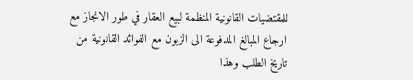للمقتضيات القانونية المنظمة لبيع العقار في طور الانجاز مع ارجاع المبالغ المدفوعة الى الزبون مع الفوائد القانونية من تاريخ الطلب وهذا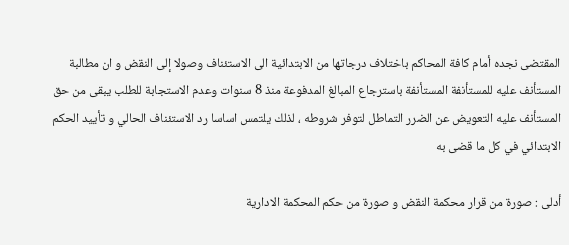المقتضی نجده أمام كافة المحاكم باختلاف درجاتها من الابتدائية الى الاستئناف وصولا إلى النقض و ان مطالبة المستأنف عليه للمستأنفة المستأنفة باسترجاع المبالغ المدفوعة منذ 8 سنوات وعدم الاستجابة للطلب يبقى من حق المستأنف عليه التعويض عن الضرر التماطل لتوفر شروطه ، لذلك يلتمس اساسا رد الاستئناف الحالي و تأييد الحكم الابتدائي في كل ما قضى به

أدلى : صورة من قرار محكمة النقض و صورة من حكم المحكمة الادارية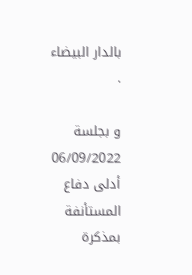بالدار البيضاء .

و بجلسة 06/09/2022 أدلى دفاع المستأنفة بمذكرة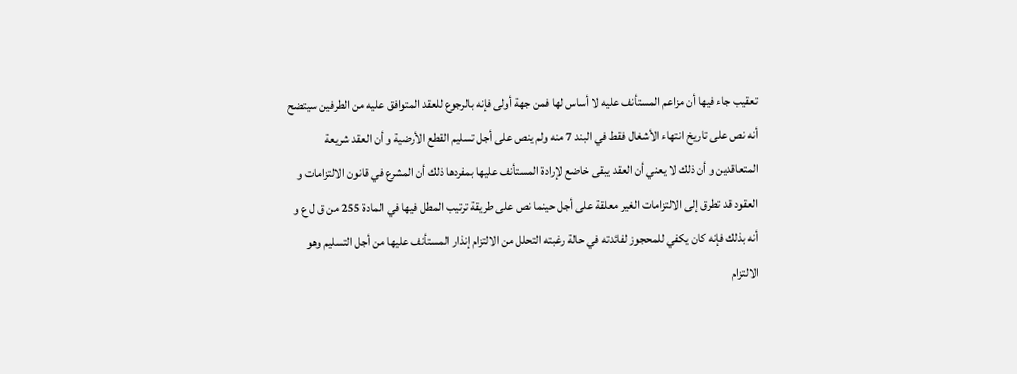تعقيب جاء فيها أن مزاعم المستأنف عليه لا أساس لها فمن جهة أولى فإنه بالرجوع للعقد المتوافق عليه من الطرفين سيتضح أنه نص على تاريخ انتهاء الأشغال فقط في البند 7 منه ولم ينص على أجل تسليم القطع الأرضية و أن العقد شريعة المتعاقدين و أن ذلك لا يعني أن العقد يبقى خاضع لإرادة المستأنف عليها بمفردها ذلك أن المشرع في قانون الالتزامات و العقود قد تطرق إلى الالتزامات الغير معلقة على أجل حينما نص على طريقة ترتيب المطل فيها في المادة 255 من ق ل ع و أنه بذلك فإنه كان يكفي للمحجوز لفائدته في حالة رغبته التحلل من الالتزام إنذار المستأنف عليها من أجل التسليم وهو الالتزام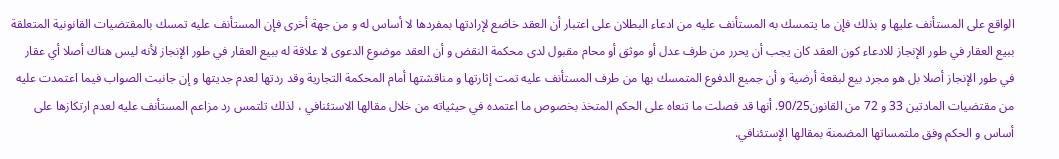الواقع على المستأنف عليها و بذلك فإن ما يتمسك به المستأنف عليه من ادعاء البطلان على اعتبار أن العقد خاضع لإرادتها بمفردها لا أساس له و من جهة أخرى فإن المستأنف عليه تمسك بالمقتضيات القانونية المتعلقة ببيع العقار في طور الإنجاز للادعاء كون العقد كان يجب أن يحرر من طرف عدل أو موثق أو محام مقبول لدى محكمة النقض و أن العقد موضوع الدعوى لا علاقة له ببيع العقار في طور الإنجاز لأنه ليس هناك أصلا أي عقار في طور الإنجاز أصلا بل هو مجرد بيع لبقعة أرضية و أن جميع الدفوع المتمسك بها من طرف المستأنف عليه تمت إثارتها و مناقشتها أمام المحكمة التجارية وقد ردتها لعدم جديتها و إن جانبت الصواب فيما اعتمدت عليه من مقتضيات المادتين 33 و 72 من القانون90/25. أنها قد فصلت ما تنعاه على الحكم المتخذ بخصوص ما اعتمده في حيثياته من خلال مقالها الاستئنافي ، لذلك تلتمس رد مزاعم المستأنف عليه لعدم ارتكازها على أساس و الحكم وفق ملتمساتها المضمنة بمقالها الإستئنافي.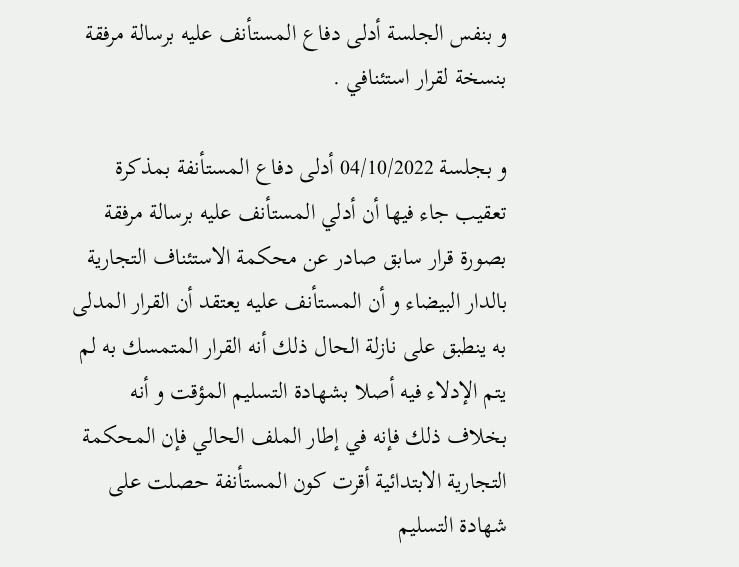و بنفس الجلسة أدلى دفاع المستأنف عليه برسالة مرفقة بنسخة لقرار استئنافي .

و بجلسة 04/10/2022 أدلى دفاع المستأنفة بمذكرة تعقيب جاء فيها أن أدلي المستأنف عليه برسالة مرفقة بصورة قرار سابق صادر عن محكمة الاستئناف التجارية بالدار البيضاء و أن المستأنف عليه يعتقد أن القرار المدلى به ينطبق على نازلة الحال ذلك أنه القرار المتمسك به لم يتم الإدلاء فيه أصلا بشهادة التسليم المؤقت و أنه بخلاف ذلك فإنه في إطار الملف الحالي فإن المحكمة التجارية الابتدائية أقرت كون المستأنفة حصلت على شهادة التسليم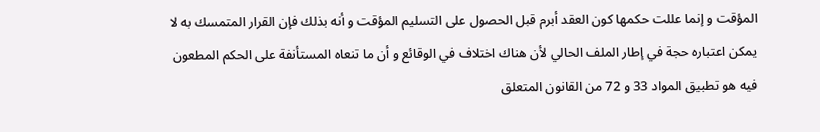المؤقت و إنما عللت حكمها كون العقد أبرم قبل الحصول على التسليم المؤقت و أنه بذلك فإن القرار المتمسك به لا يمكن اعتباره حجة في إطار الملف الحالي لأن هناك اختلاف في الوقائع و أن ما تنعاه المستأنفة على الحكم المطعون فيه هو تطبيق المواد 33 و 72 من القانون المتعلق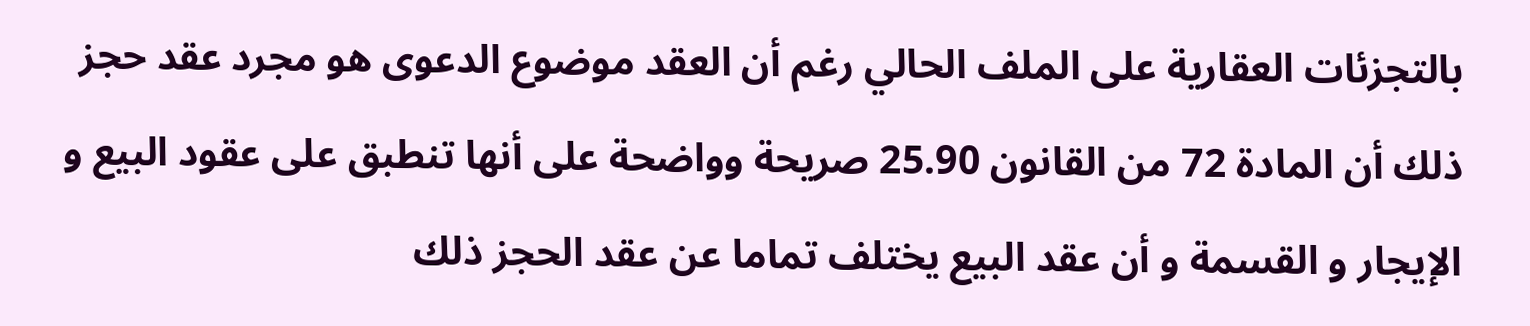بالتجزئات العقارية على الملف الحالي رغم أن العقد موضوع الدعوى هو مجرد عقد حجز ذلك أن المادة 72 من القانون 25.90 صريحة وواضحة على أنها تنطبق على عقود البيع و الإيجار و القسمة و أن عقد البيع يختلف تماما عن عقد الحجز ذلك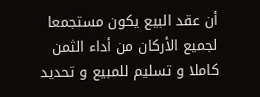أن عقد البيع يكون مستجمعا لجميع الأركان من أداء الثمن كاملا و تسليم للمبيع و تحديد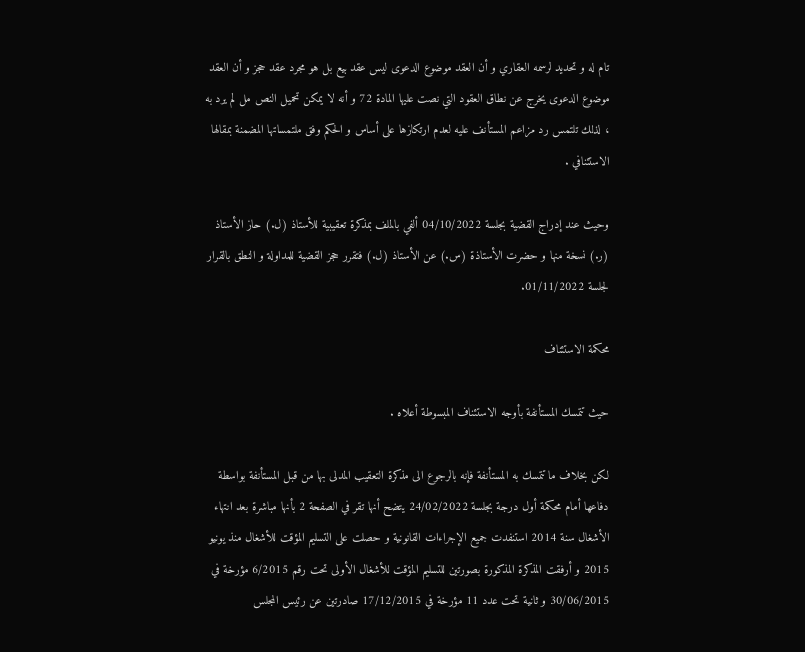تام له و تحديد لرسمه العقاري و أن العقد موضوع الدعوى ليس عقد بيع بل هو مجرد عقد حجز و أن العقد موضوع الدعوى يخرج عن نطاق العقود التي نصت عليها المادة 72 و أنه لا يمكن تحميل النص مل لم يرد به ، لذلك تلتمس رد مزاعم المستأنف عليه لعدم ارتكازها على أساس و الحكم وفق ملتمساتها المضمنة بمقالها الاستئنافي .

وحيث عند إدراج القضية بجلسة 04/10/2022 ألفي بالملف بمذكرة تعقيبية للأستاذ (ل.) حاز الأستاذ (ر.) نسخة منها و حضرت الأستاذة (س.) عن الأستاذ (ل.) فتقرر حجز القضية للمداولة و النطق بالقرار لجلسة 01/11/2022.

محكمة الاستئناف

حيث تتمسك المستأنفة بأوجه الاستئناف المبسوطة أعلاه .

لكن بخلاف ما تتمسك به المستأنفة فإنه بالرجوع الى مذكرة التعقيب المدلى بها من قبل المستأنفة بواسطة دفاعها أمام محكمة أول درجة بجلسة 24/02/2022 يتضح أنها تقر في الصفحة 2 بأنها مباشرة بعد انتهاء الأشغال سنة 2014 استنفدت جميع الإجراءات القانونية و حصلت على التسليم المؤقت للأشغال منذ يونيو 2015 و أرفقت المذكرة المذكورة بصورتين للتسليم المؤقت للأشغال الأولى تحت رقم 6/2015 مؤرخة في 30/06/2015 و ثانية تحت عدد 11 مؤرخة في 17/12/2015 صادرتين عن رئيس المجلس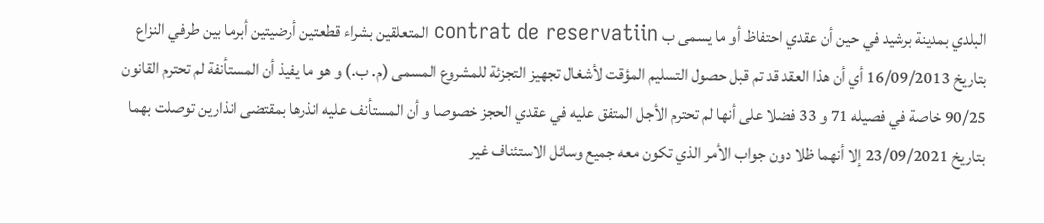البلدي بمدينة برشيد في حين أن عقدي احتفاظ أو ما يسمى ب contrat de reservatiin المتعلقين بشراء قطعتين أرضيتين أبرما بين طرفي النزاع بتاريخ 16/09/2013 أي أن هذا العقد قد تم قبل حصول التسليم المؤقت لأشغال تجهيز التجزئة للمشروع المسمى (م. ب.) و هو ما يفيذ أن المستأنفة لم تحترم القانون 90/25 خاصة في فصيله 71 و 33 فضلا على أنها لم تحترم الأجل المتفق عليه في عقدي الحجز خصوصا و أن المستأنف عليه انذرها بمقتضى انذارين توصلت بهما بتاريخ 23/09/2021 إلا أنهما ظلا دون جواب الأمر الذي تكون معه جميع وسائل الاستئناف غير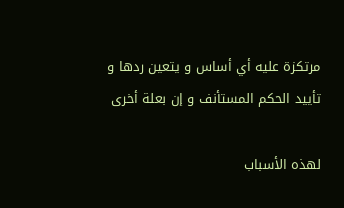مرتكزة عليه أي أساس و يتعين ردها و تأييد الحكم المستأنف و إن بعلة أخرى

لهذه الأسباب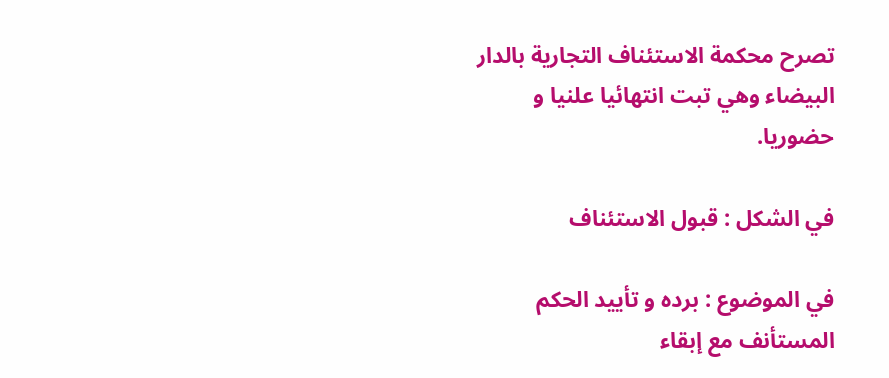تصرح محكمة الاستئناف التجارية بالدار البيضاء وهي تبت انتهائيا علنيا و حضوريا.

في الشكل : قبول الاستئناف

في الموضوع : برده و تأييد الحكم المستأنف مع إبقاء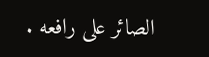الصائر على رافعه .